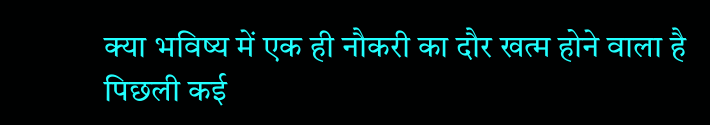क्या भविष्य में एक ही नौकरी का दौर खत्म होने वाला है
पिछली कई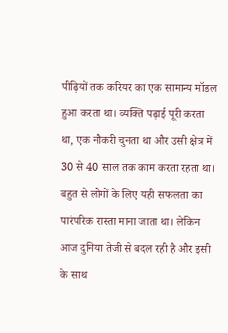पीढ़ियों तक करियर का एक सामान्य मॉडल हुआ करता था। व्यक्ति पढ़ाई पूरी करता था, एक नौकरी चुनता था और उसी क्षेत्र में 30 से 40 साल तक काम करता रहता था। बहुत से लोगों के लिए यही सफलता का पारंपरिक रास्ता माना जाता था। लेकिन आज दुनिया तेजी से बदल रही है और इसी के साथ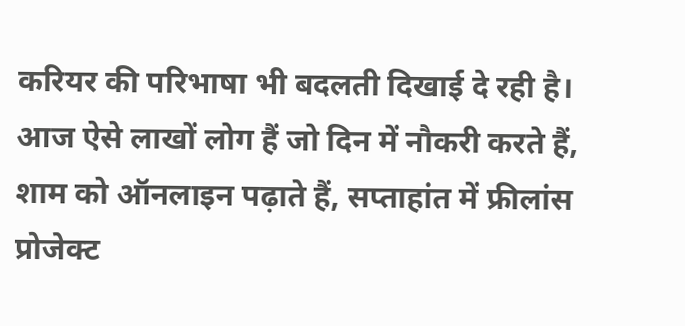करियर की परिभाषा भी बदलती दिखाई दे रही है।
आज ऐसे लाखों लोग हैं जो दिन में नौकरी करते हैं, शाम को ऑनलाइन पढ़ाते हैं, सप्ताहांत में फ्रीलांस प्रोजेक्ट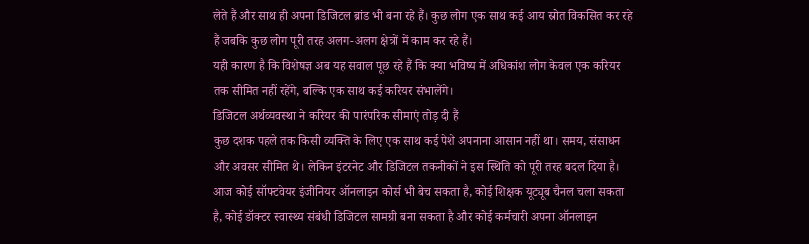लेते हैं और साथ ही अपना डिजिटल ब्रांड भी बना रहे हैं। कुछ लोग एक साथ कई आय स्रोत विकसित कर रहे हैं जबकि कुछ लोग पूरी तरह अलग-अलग क्षेत्रों में काम कर रहे हैं।
यही कारण है कि विशेषज्ञ अब यह सवाल पूछ रहे हैं कि क्या भविष्य में अधिकांश लोग केवल एक करियर तक सीमित नहीं रहेंगे, बल्कि एक साथ कई करियर संभालेंगे।
डिजिटल अर्थव्यवस्था ने करियर की पारंपरिक सीमाएं तोड़ दी हैं
कुछ दशक पहले तक किसी व्यक्ति के लिए एक साथ कई पेशे अपनाना आसान नहीं था। समय, संसाधन और अवसर सीमित थे। लेकिन इंटरनेट और डिजिटल तकनीकों ने इस स्थिति को पूरी तरह बदल दिया है।
आज कोई सॉफ्टवेयर इंजीनियर ऑनलाइन कोर्स भी बेच सकता है, कोई शिक्षक यूट्यूब चैनल चला सकता है, कोई डॉक्टर स्वास्थ्य संबंधी डिजिटल सामग्री बना सकता है और कोई कर्मचारी अपना ऑनलाइन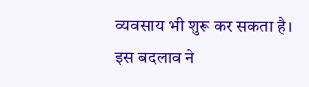व्यवसाय भी शुरू कर सकता है।
इस बदलाव ने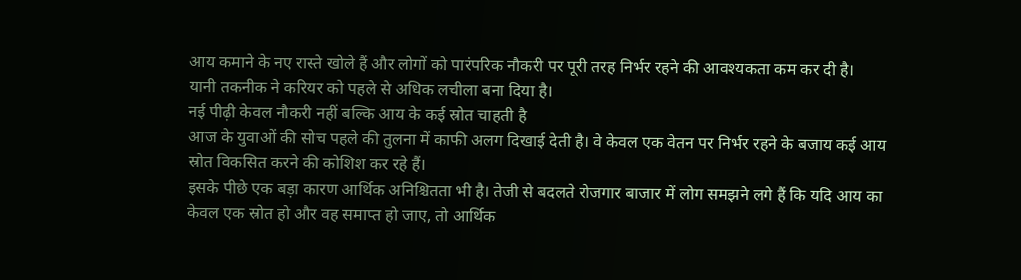आय कमाने के नए रास्ते खोले हैं और लोगों को पारंपरिक नौकरी पर पूरी तरह निर्भर रहने की आवश्यकता कम कर दी है।
यानी तकनीक ने करियर को पहले से अधिक लचीला बना दिया है।
नई पीढ़ी केवल नौकरी नहीं बल्कि आय के कई स्रोत चाहती है
आज के युवाओं की सोच पहले की तुलना में काफी अलग दिखाई देती है। वे केवल एक वेतन पर निर्भर रहने के बजाय कई आय स्रोत विकसित करने की कोशिश कर रहे हैं।
इसके पीछे एक बड़ा कारण आर्थिक अनिश्चितता भी है। तेजी से बदलते रोजगार बाजार में लोग समझने लगे हैं कि यदि आय का केवल एक स्रोत हो और वह समाप्त हो जाए, तो आर्थिक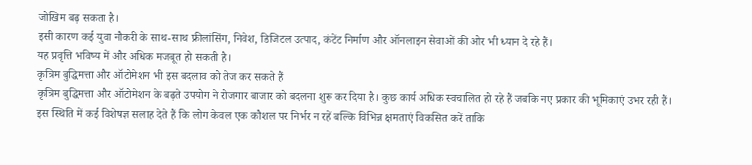जोखिम बढ़ सकता है।
इसी कारण कई युवा नौकरी के साथ-साथ फ्रीलांसिंग, निवेश, डिजिटल उत्पाद, कंटेंट निर्माण और ऑनलाइन सेवाओं की ओर भी ध्यान दे रहे हैं।
यह प्रवृत्ति भविष्य में और अधिक मजबूत हो सकती है।
कृत्रिम बुद्धिमत्ता और ऑटोमेशन भी इस बदलाव को तेज कर सकते हैं
कृत्रिम बुद्धिमत्ता और ऑटोमेशन के बढ़ते उपयोग ने रोजगार बाजार को बदलना शुरू कर दिया है। कुछ कार्य अधिक स्वचालित हो रहे हैं जबकि नए प्रकार की भूमिकाएं उभर रही हैं।
इस स्थिति में कई विशेषज्ञ सलाह देते हैं कि लोग केवल एक कौशल पर निर्भर न रहें बल्कि विभिन्न क्षमताएं विकसित करें ताकि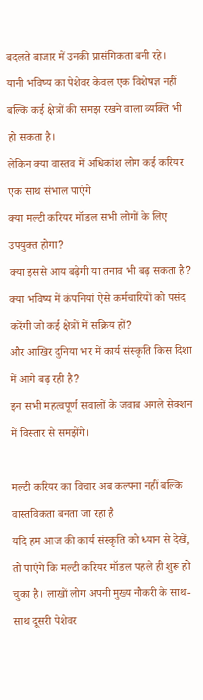बदलते बाजार में उनकी प्रासंगिकता बनी रहे।
यानी भविष्य का पेशेवर केवल एक विशेषज्ञ नहीं बल्कि कई क्षेत्रों की समझ रखने वाला व्यक्ति भी हो सकता है।
लेकिन क्या वास्तव में अधिकांश लोग कई करियर एक साथ संभाल पाएंगे
क्या मल्टी करियर मॉडल सभी लोगों के लिए उपयुक्त होगा?
क्या इससे आय बढ़ेगी या तनाव भी बढ़ सकता है?
क्या भविष्य में कंपनियां ऐसे कर्मचारियों को पसंद करेंगी जो कई क्षेत्रों में सक्रिय हों?
और आखिर दुनिया भर में कार्य संस्कृति किस दिशा में आगे बढ़ रही है?
इन सभी महत्वपूर्ण सवालों के जवाब अगले सेक्शन में विस्तार से समझेंगे।

मल्टी करियर का विचार अब कल्पना नहीं बल्कि वास्तविकता बनता जा रहा है
यदि हम आज की कार्य संस्कृति को ध्यान से देखें, तो पाएंगे कि मल्टी करियर मॉडल पहले ही शुरू हो चुका है। लाखों लोग अपनी मुख्य नौकरी के साथ-साथ दूसरी पेशेवर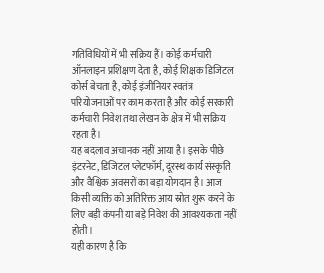गतिविधियों में भी सक्रिय हैं। कोई कर्मचारी ऑनलाइन प्रशिक्षण देता है, कोई शिक्षक डिजिटल कोर्स बेचता है, कोई इंजीनियर स्वतंत्र परियोजनाओं पर काम करता है और कोई सरकारी कर्मचारी निवेश तथा लेखन के क्षेत्र में भी सक्रिय रहता है।
यह बदलाव अचानक नहीं आया है। इसके पीछे इंटरनेट, डिजिटल प्लेटफॉर्म, दूरस्थ कार्य संस्कृति और वैश्विक अवसरों का बड़ा योगदान है। आज किसी व्यक्ति को अतिरिक्त आय स्रोत शुरू करने के लिए बड़ी कंपनी या बड़े निवेश की आवश्यकता नहीं होती।
यही कारण है कि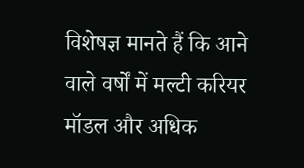विशेषज्ञ मानते हैं कि आने वाले वर्षों में मल्टी करियर मॉडल और अधिक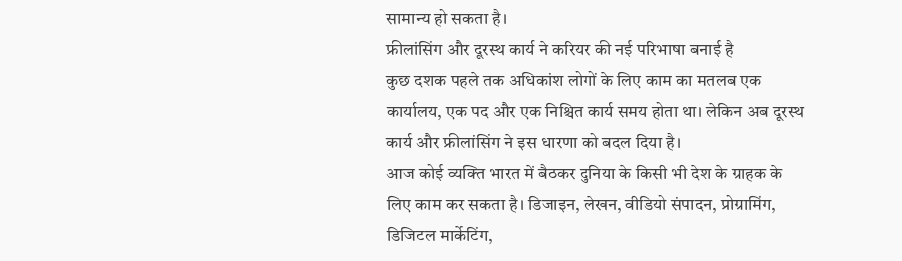सामान्य हो सकता है।
फ्रीलांसिंग और दूरस्थ कार्य ने करियर की नई परिभाषा बनाई है
कुछ दशक पहले तक अधिकांश लोगों के लिए काम का मतलब एक कार्यालय, एक पद और एक निश्चित कार्य समय होता था। लेकिन अब दूरस्थ कार्य और फ्रीलांसिंग ने इस धारणा को बदल दिया है।
आज कोई व्यक्ति भारत में बैठकर दुनिया के किसी भी देश के ग्राहक के लिए काम कर सकता है। डिजाइन, लेखन, वीडियो संपादन, प्रोग्रामिंग, डिजिटल मार्केटिंग,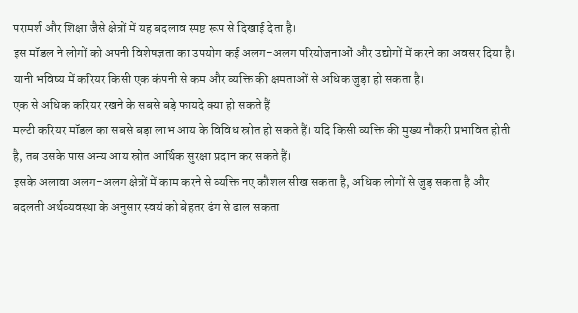परामर्श और शिक्षा जैसे क्षेत्रों में यह बदलाव स्पष्ट रूप से दिखाई देता है।
इस मॉडल ने लोगों को अपनी विशेषज्ञता का उपयोग कई अलग-अलग परियोजनाओं और उद्योगों में करने का अवसर दिया है।
यानी भविष्य में करियर किसी एक कंपनी से कम और व्यक्ति की क्षमताओं से अधिक जुड़ा हो सकता है।
एक से अधिक करियर रखने के सबसे बड़े फायदे क्या हो सकते हैं
मल्टी करियर मॉडल का सबसे बड़ा लाभ आय के विविध स्रोत हो सकते हैं। यदि किसी व्यक्ति की मुख्य नौकरी प्रभावित होती है, तब उसके पास अन्य आय स्रोत आर्थिक सुरक्षा प्रदान कर सकते हैं।
इसके अलावा अलग-अलग क्षेत्रों में काम करने से व्यक्ति नए कौशल सीख सकता है, अधिक लोगों से जुड़ सकता है और बदलती अर्थव्यवस्था के अनुसार स्वयं को बेहतर ढंग से ढाल सकता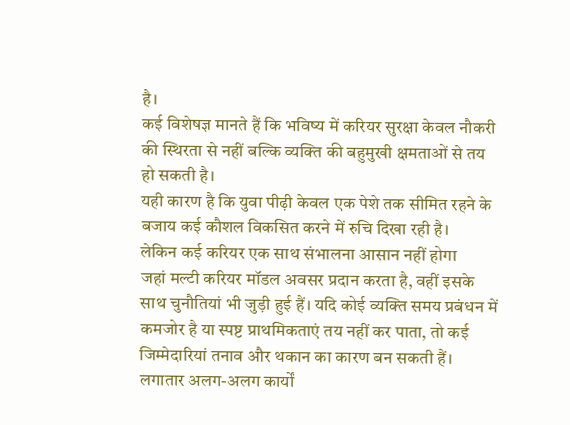है।
कई विशेषज्ञ मानते हैं कि भविष्य में करियर सुरक्षा केवल नौकरी की स्थिरता से नहीं बल्कि व्यक्ति की बहुमुखी क्षमताओं से तय हो सकती है।
यही कारण है कि युवा पीढ़ी केवल एक पेशे तक सीमित रहने के बजाय कई कौशल विकसित करने में रुचि दिखा रही है।
लेकिन कई करियर एक साथ संभालना आसान नहीं होगा
जहां मल्टी करियर मॉडल अवसर प्रदान करता है, वहीं इसके साथ चुनौतियां भी जुड़ी हुई हैं। यदि कोई व्यक्ति समय प्रबंधन में कमजोर है या स्पष्ट प्राथमिकताएं तय नहीं कर पाता, तो कई जिम्मेदारियां तनाव और थकान का कारण बन सकती हैं।
लगातार अलग-अलग कार्यों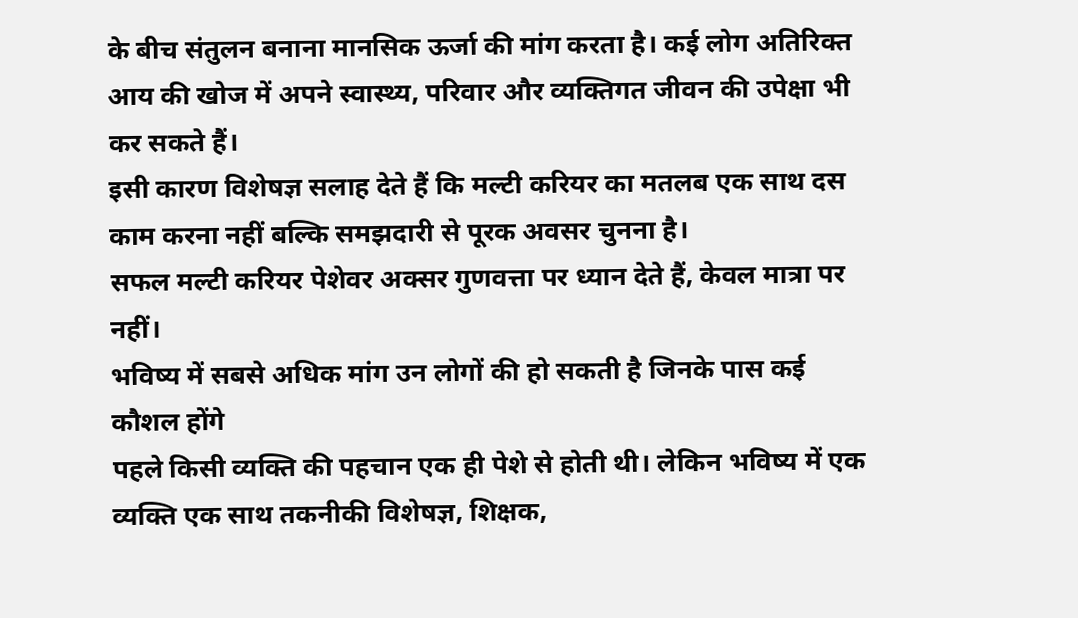के बीच संतुलन बनाना मानसिक ऊर्जा की मांग करता है। कई लोग अतिरिक्त आय की खोज में अपने स्वास्थ्य, परिवार और व्यक्तिगत जीवन की उपेक्षा भी कर सकते हैं।
इसी कारण विशेषज्ञ सलाह देते हैं कि मल्टी करियर का मतलब एक साथ दस काम करना नहीं बल्कि समझदारी से पूरक अवसर चुनना है।
सफल मल्टी करियर पेशेवर अक्सर गुणवत्ता पर ध्यान देते हैं, केवल मात्रा पर नहीं।
भविष्य में सबसे अधिक मांग उन लोगों की हो सकती है जिनके पास कई कौशल होंगे
पहले किसी व्यक्ति की पहचान एक ही पेशे से होती थी। लेकिन भविष्य में एक व्यक्ति एक साथ तकनीकी विशेषज्ञ, शिक्षक,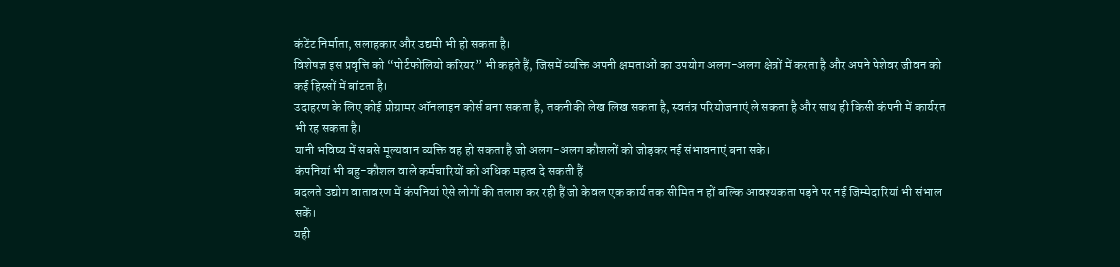कंटेंट निर्माता, सलाहकार और उद्यमी भी हो सकता है।
विशेषज्ञ इस प्रवृत्ति को “पोर्टफोलियो करियर” भी कहते हैं, जिसमें व्यक्ति अपनी क्षमताओं का उपयोग अलग-अलग क्षेत्रों में करता है और अपने पेशेवर जीवन को कई हिस्सों में बांटता है।
उदाहरण के लिए कोई प्रोग्रामर ऑनलाइन कोर्स बना सकता है, तकनीकी लेख लिख सकता है, स्वतंत्र परियोजनाएं ले सकता है और साथ ही किसी कंपनी में कार्यरत भी रह सकता है।
यानी भविष्य में सबसे मूल्यवान व्यक्ति वह हो सकता है जो अलग-अलग कौशलों को जोड़कर नई संभावनाएं बना सके।
कंपनियां भी बहु-कौशल वाले कर्मचारियों को अधिक महत्व दे सकती हैं
बदलते उद्योग वातावरण में कंपनियां ऐसे लोगों की तलाश कर रही हैं जो केवल एक कार्य तक सीमित न हों बल्कि आवश्यकता पड़ने पर नई जिम्मेदारियां भी संभाल सकें।
यही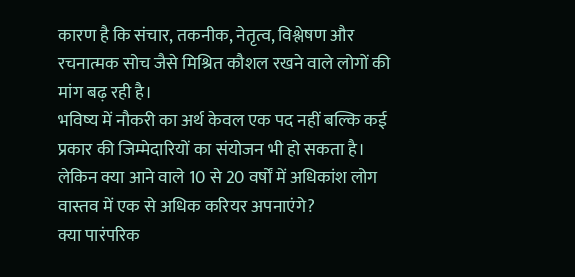कारण है कि संचार, तकनीक, नेतृत्व, विश्लेषण और रचनात्मक सोच जैसे मिश्रित कौशल रखने वाले लोगों की मांग बढ़ रही है।
भविष्य में नौकरी का अर्थ केवल एक पद नहीं बल्कि कई प्रकार की जिम्मेदारियों का संयोजन भी हो सकता है।
लेकिन क्या आने वाले 10 से 20 वर्षों में अधिकांश लोग वास्तव में एक से अधिक करियर अपनाएंगे?
क्या पारंपरिक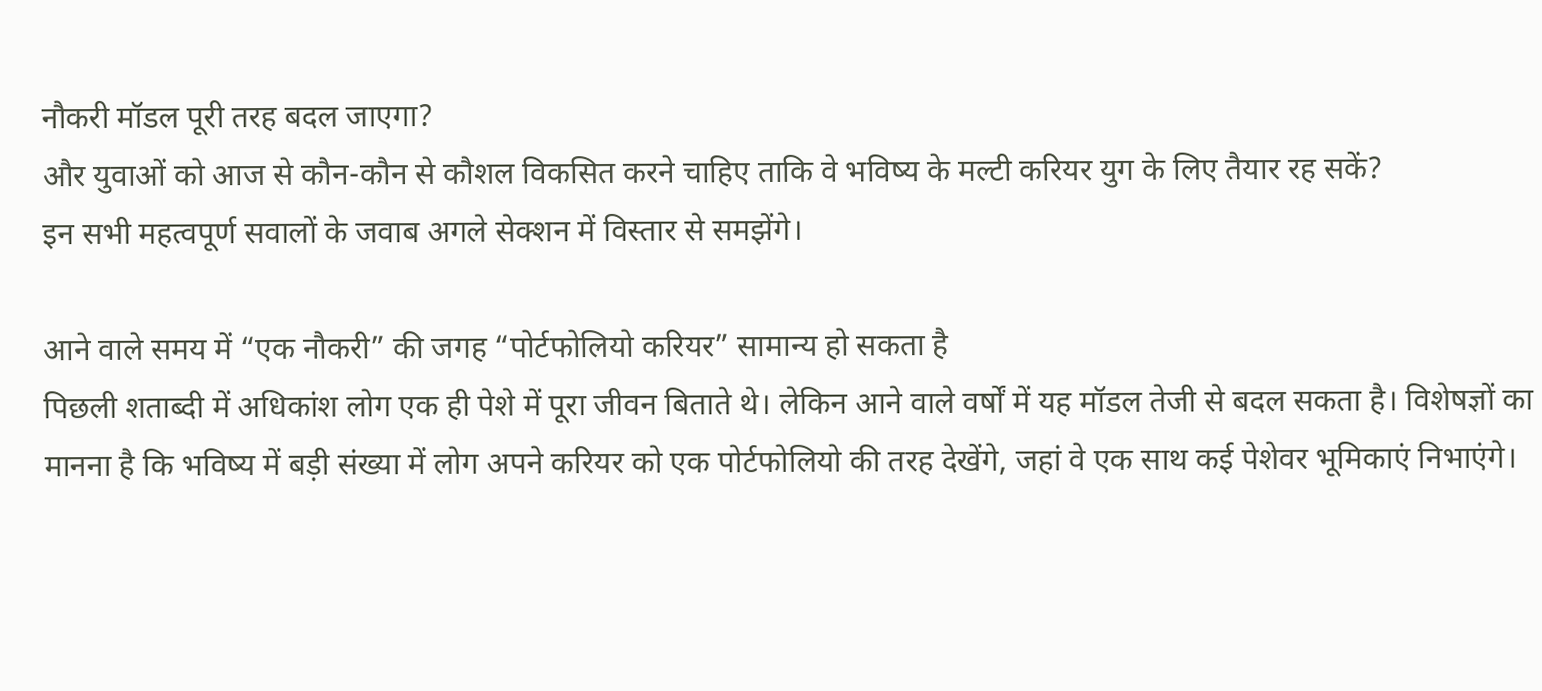नौकरी मॉडल पूरी तरह बदल जाएगा?
और युवाओं को आज से कौन-कौन से कौशल विकसित करने चाहिए ताकि वे भविष्य के मल्टी करियर युग के लिए तैयार रह सकें?
इन सभी महत्वपूर्ण सवालों के जवाब अगले सेक्शन में विस्तार से समझेंगे।

आने वाले समय में “एक नौकरी” की जगह “पोर्टफोलियो करियर” सामान्य हो सकता है
पिछली शताब्दी में अधिकांश लोग एक ही पेशे में पूरा जीवन बिताते थे। लेकिन आने वाले वर्षों में यह मॉडल तेजी से बदल सकता है। विशेषज्ञों का मानना है कि भविष्य में बड़ी संख्या में लोग अपने करियर को एक पोर्टफोलियो की तरह देखेंगे, जहां वे एक साथ कई पेशेवर भूमिकाएं निभाएंगे।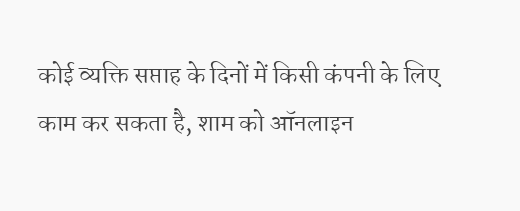कोई व्यक्ति सप्ताह के दिनों में किसी कंपनी के लिए काम कर सकता है, शाम को ऑनलाइन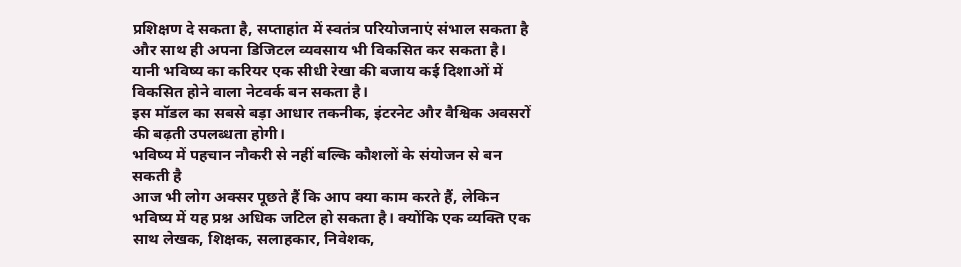प्रशिक्षण दे सकता है, सप्ताहांत में स्वतंत्र परियोजनाएं संभाल सकता है और साथ ही अपना डिजिटल व्यवसाय भी विकसित कर सकता है।
यानी भविष्य का करियर एक सीधी रेखा की बजाय कई दिशाओं में विकसित होने वाला नेटवर्क बन सकता है।
इस मॉडल का सबसे बड़ा आधार तकनीक, इंटरनेट और वैश्विक अवसरों की बढ़ती उपलब्धता होगी।
भविष्य में पहचान नौकरी से नहीं बल्कि कौशलों के संयोजन से बन सकती है
आज भी लोग अक्सर पूछते हैं कि आप क्या काम करते हैं, लेकिन भविष्य में यह प्रश्न अधिक जटिल हो सकता है। क्योंकि एक व्यक्ति एक साथ लेखक, शिक्षक, सलाहकार, निवेशक,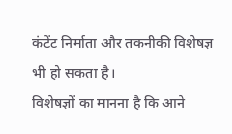कंटेंट निर्माता और तकनीकी विशेषज्ञ भी हो सकता है।
विशेषज्ञों का मानना है कि आने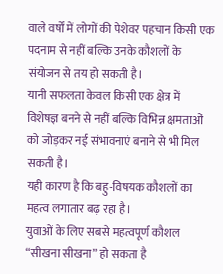वाले वर्षों में लोगों की पेशेवर पहचान किसी एक पदनाम से नहीं बल्कि उनके कौशलों के संयोजन से तय हो सकती है।
यानी सफलता केवल किसी एक क्षेत्र में विशेषज्ञ बनने से नहीं बल्कि विभिन्न क्षमताओं को जोड़कर नई संभावनाएं बनाने से भी मिल सकती है।
यही कारण है कि बहु-विषयक कौशलों का महत्व लगातार बढ़ रहा है।
युवाओं के लिए सबसे महत्वपूर्ण कौशल “सीखना सीखना” हो सकता है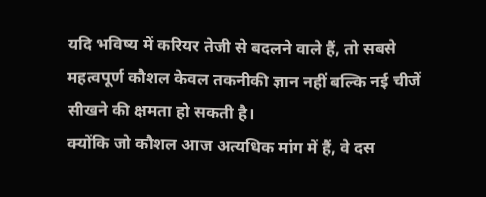यदि भविष्य में करियर तेजी से बदलने वाले हैं, तो सबसे महत्वपूर्ण कौशल केवल तकनीकी ज्ञान नहीं बल्कि नई चीजें सीखने की क्षमता हो सकती है।
क्योंकि जो कौशल आज अत्यधिक मांग में हैं, वे दस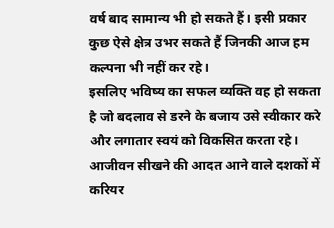वर्ष बाद सामान्य भी हो सकते हैं। इसी प्रकार कुछ ऐसे क्षेत्र उभर सकते हैं जिनकी आज हम कल्पना भी नहीं कर रहे।
इसलिए भविष्य का सफल व्यक्ति वह हो सकता है जो बदलाव से डरने के बजाय उसे स्वीकार करे और लगातार स्वयं को विकसित करता रहे।
आजीवन सीखने की आदत आने वाले दशकों में करियर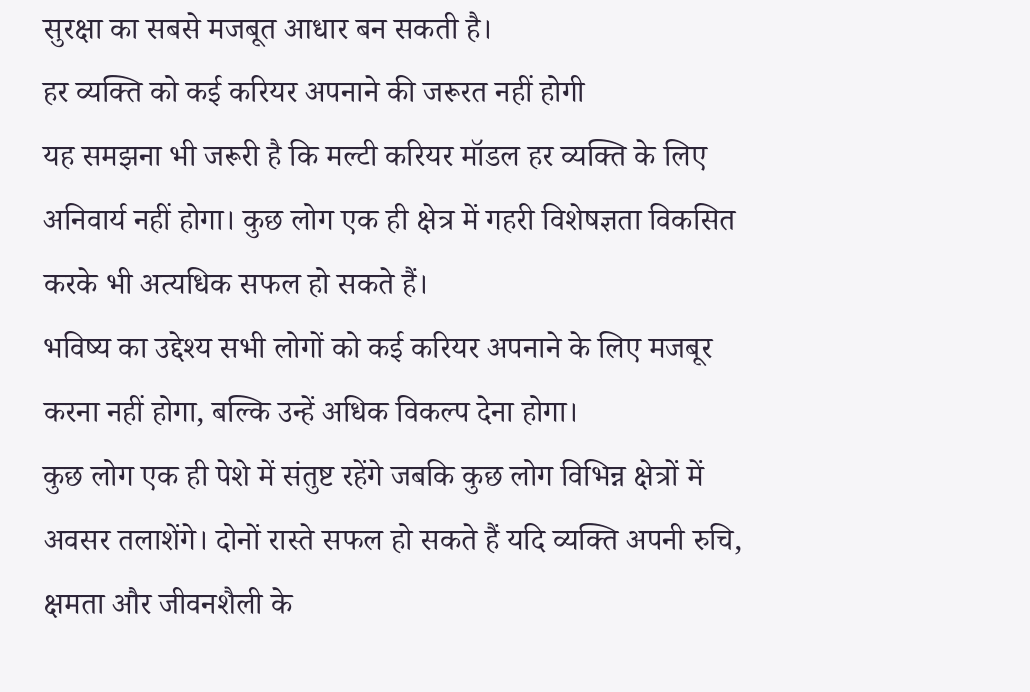सुरक्षा का सबसे मजबूत आधार बन सकती है।
हर व्यक्ति को कई करियर अपनाने की जरूरत नहीं होगी
यह समझना भी जरूरी है कि मल्टी करियर मॉडल हर व्यक्ति के लिए अनिवार्य नहीं होगा। कुछ लोग एक ही क्षेत्र में गहरी विशेषज्ञता विकसित करके भी अत्यधिक सफल हो सकते हैं।
भविष्य का उद्देश्य सभी लोगों को कई करियर अपनाने के लिए मजबूर करना नहीं होगा, बल्कि उन्हें अधिक विकल्प देना होगा।
कुछ लोग एक ही पेशे में संतुष्ट रहेंगे जबकि कुछ लोग विभिन्न क्षेत्रों में अवसर तलाशेंगे। दोनों रास्ते सफल हो सकते हैं यदि व्यक्ति अपनी रुचि, क्षमता और जीवनशैली के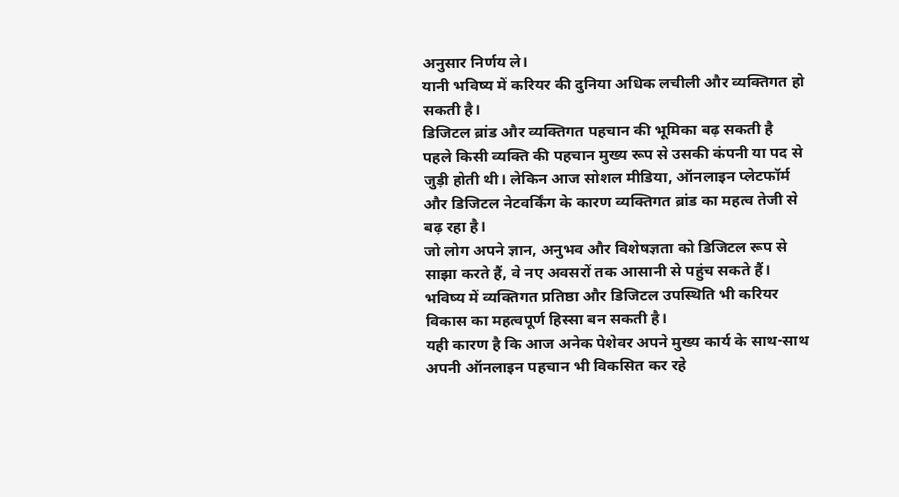अनुसार निर्णय ले।
यानी भविष्य में करियर की दुनिया अधिक लचीली और व्यक्तिगत हो सकती है।
डिजिटल ब्रांड और व्यक्तिगत पहचान की भूमिका बढ़ सकती है
पहले किसी व्यक्ति की पहचान मुख्य रूप से उसकी कंपनी या पद से जुड़ी होती थी। लेकिन आज सोशल मीडिया, ऑनलाइन प्लेटफॉर्म और डिजिटल नेटवर्किंग के कारण व्यक्तिगत ब्रांड का महत्व तेजी से बढ़ रहा है।
जो लोग अपने ज्ञान, अनुभव और विशेषज्ञता को डिजिटल रूप से साझा करते हैं, वे नए अवसरों तक आसानी से पहुंच सकते हैं।
भविष्य में व्यक्तिगत प्रतिष्ठा और डिजिटल उपस्थिति भी करियर विकास का महत्वपूर्ण हिस्सा बन सकती है।
यही कारण है कि आज अनेक पेशेवर अपने मुख्य कार्य के साथ-साथ अपनी ऑनलाइन पहचान भी विकसित कर रहे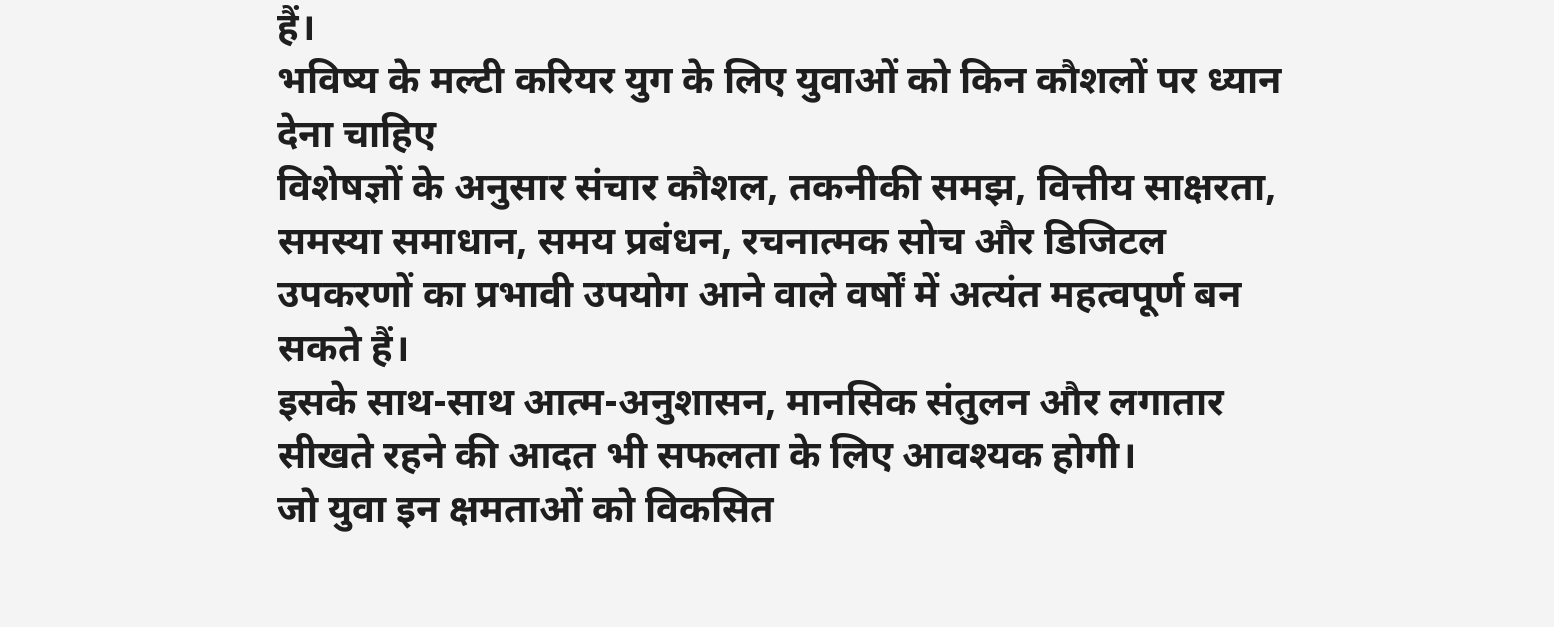हैं।
भविष्य के मल्टी करियर युग के लिए युवाओं को किन कौशलों पर ध्यान देना चाहिए
विशेषज्ञों के अनुसार संचार कौशल, तकनीकी समझ, वित्तीय साक्षरता, समस्या समाधान, समय प्रबंधन, रचनात्मक सोच और डिजिटल उपकरणों का प्रभावी उपयोग आने वाले वर्षों में अत्यंत महत्वपूर्ण बन सकते हैं।
इसके साथ-साथ आत्म-अनुशासन, मानसिक संतुलन और लगातार सीखते रहने की आदत भी सफलता के लिए आवश्यक होगी।
जो युवा इन क्षमताओं को विकसित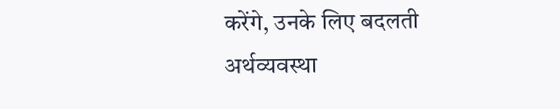करेंगे, उनके लिए बदलती अर्थव्यवस्था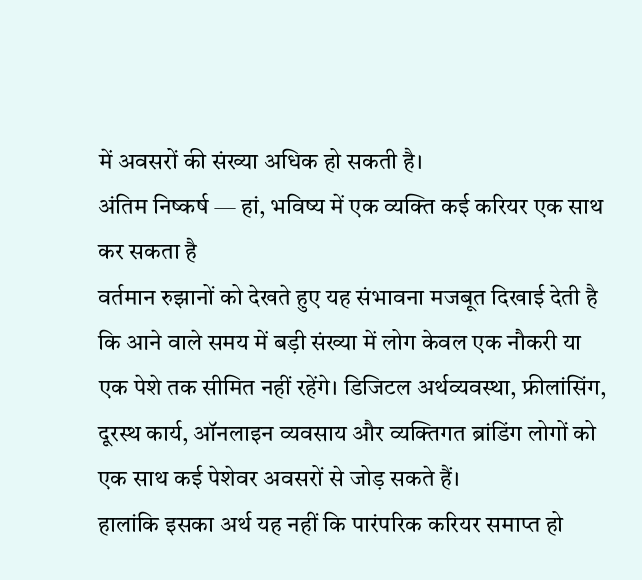में अवसरों की संख्या अधिक हो सकती है।
अंतिम निष्कर्ष — हां, भविष्य में एक व्यक्ति कई करियर एक साथ कर सकता है
वर्तमान रुझानों को देखते हुए यह संभावना मजबूत दिखाई देती है कि आने वाले समय में बड़ी संख्या में लोग केवल एक नौकरी या एक पेशे तक सीमित नहीं रहेंगे। डिजिटल अर्थव्यवस्था, फ्रीलांसिंग, दूरस्थ कार्य, ऑनलाइन व्यवसाय और व्यक्तिगत ब्रांडिंग लोगों को एक साथ कई पेशेवर अवसरों से जोड़ सकते हैं।
हालांकि इसका अर्थ यह नहीं कि पारंपरिक करियर समाप्त हो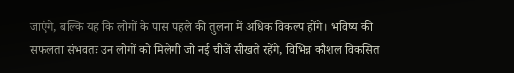जाएंगे, बल्कि यह कि लोगों के पास पहले की तुलना में अधिक विकल्प होंगे। भविष्य की सफलता संभवतः उन लोगों को मिलेगी जो नई चीजें सीखते रहेंगे, विभिन्न कौशल विकसित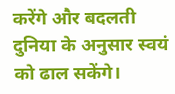करेंगे और बदलती दुनिया के अनुसार स्वयं को ढाल सकेंगे।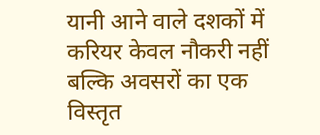यानी आने वाले दशकों में करियर केवल नौकरी नहीं बल्कि अवसरों का एक विस्तृत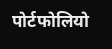पोर्टफोलियो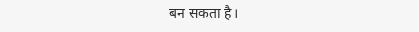बन सकता है।